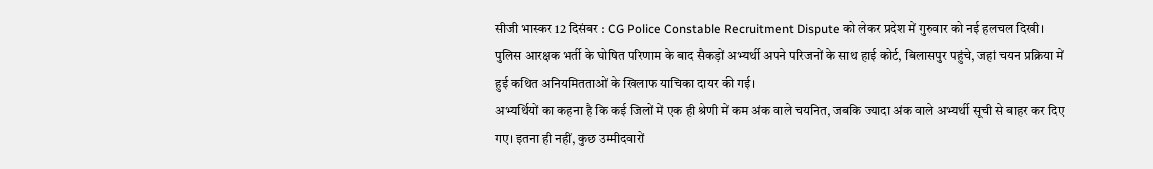सीजी भास्कर 12 दिसंबर : CG Police Constable Recruitment Dispute को लेकर प्रदेश में गुरुवार को नई हलचल दिखी। पुलिस आरक्षक भर्ती के घोषित परिणाम के बाद सैकड़ों अभ्यर्थी अपने परिजनों के साथ हाई कोर्ट, बिलासपुर पहुंचे, जहां चयन प्रक्रिया में हुई कथित अनियमितताओं के खिलाफ याचिका दायर की गई।
अभ्यर्थियों का कहना है कि कई जिलों में एक ही श्रेणी में कम अंक वाले चयनित, जबकि ज्यादा अंक वाले अभ्यर्थी सूची से बाहर कर दिए गए। इतना ही नहीं, कुछ उम्मीदवारों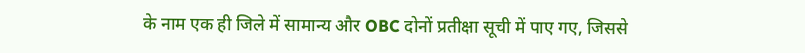के नाम एक ही जिले में सामान्य और OBC दोनों प्रतीक्षा सूची में पाए गए, जिससे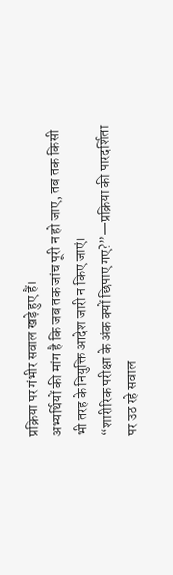प्रक्रिया पर गंभीर सवाल खड़े हुए हैं।
अभ्यर्थियों की मांग है कि जब तक जांच पूरी न हो जाए, तब तक किसी भी तरह के नियुक्ति आदेश जारी न किए जाएं।
“शारीरिक परीक्षा के अंक क्यों छिपाए गए?”—प्रक्रिया की पारदर्शिता पर उठ रहे सवाल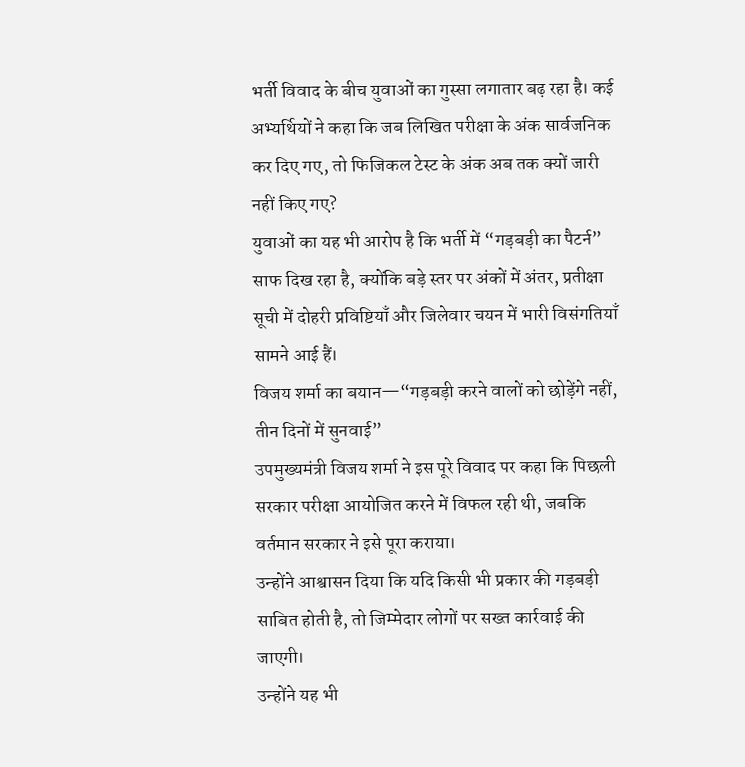भर्ती विवाद के बीच युवाओं का गुस्सा लगातार बढ़ रहा है। कई अभ्यर्थियों ने कहा कि जब लिखित परीक्षा के अंक सार्वजनिक कर दिए गए, तो फिजिकल टेस्ट के अंक अब तक क्यों जारी नहीं किए गए?
युवाओं का यह भी आरोप है कि भर्ती में “गड़बड़ी का पैटर्न” साफ दिख रहा है, क्योंकि बड़े स्तर पर अंकों में अंतर, प्रतीक्षा सूची में दोहरी प्रविष्टियाँ और जिलेवार चयन में भारी विसंगतियाँ सामने आई हैं।
विजय शर्मा का बयान—“गड़बड़ी करने वालों को छोड़ेंगे नहीं, तीन दिनों में सुनवाई”
उपमुख्यमंत्री विजय शर्मा ने इस पूरे विवाद पर कहा कि पिछली सरकार परीक्षा आयोजित करने में विफल रही थी, जबकि वर्तमान सरकार ने इसे पूरा कराया।
उन्होंने आश्वासन दिया कि यदि किसी भी प्रकार की गड़बड़ी साबित होती है, तो जिम्मेदार लोगों पर सख्त कार्रवाई की जाएगी।
उन्होंने यह भी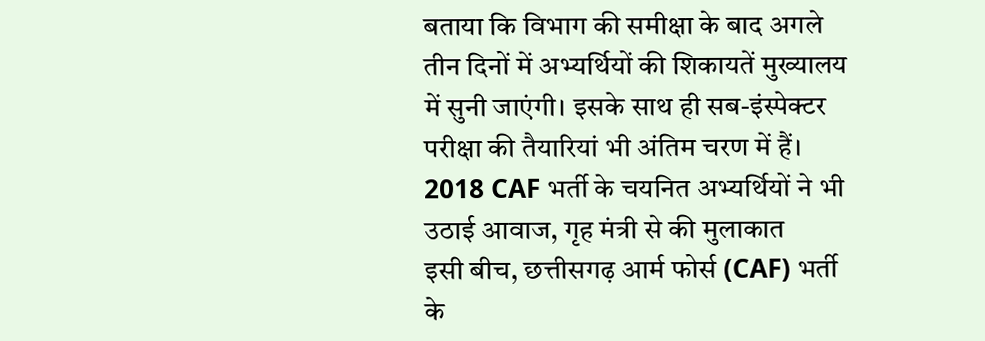बताया कि विभाग की समीक्षा के बाद अगले तीन दिनों में अभ्यर्थियों की शिकायतें मुख्यालय में सुनी जाएंगी। इसके साथ ही सब-इंस्पेक्टर परीक्षा की तैयारियां भी अंतिम चरण में हैं।
2018 CAF भर्ती के चयनित अभ्यर्थियों ने भी उठाई आवाज, गृह मंत्री से की मुलाकात
इसी बीच, छत्तीसगढ़ आर्म फोर्स (CAF) भर्ती के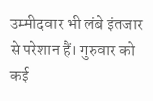उम्मीदवार भी लंबे इंतजार से परेशान हैं। गुरुवार को कई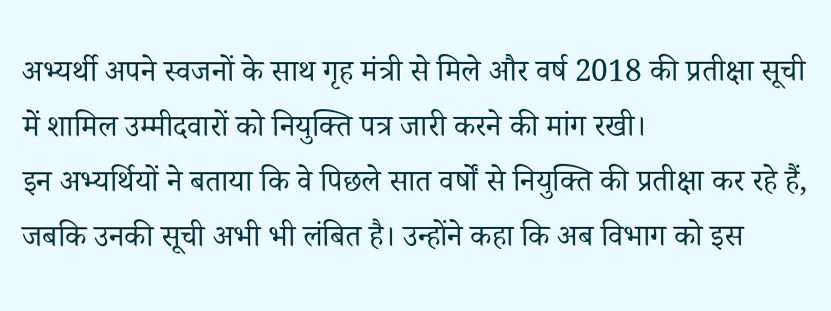अभ्यर्थी अपने स्वजनों के साथ गृह मंत्री से मिले और वर्ष 2018 की प्रतीक्षा सूची में शामिल उम्मीदवारों को नियुक्ति पत्र जारी करने की मांग रखी।
इन अभ्यर्थियों ने बताया कि वे पिछले सात वर्षों से नियुक्ति की प्रतीक्षा कर रहे हैं, जबकि उनकी सूची अभी भी लंबित है। उन्होंने कहा कि अब विभाग को इस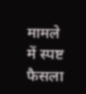मामले में स्पष्ट फैसला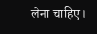लेना चाहिए।